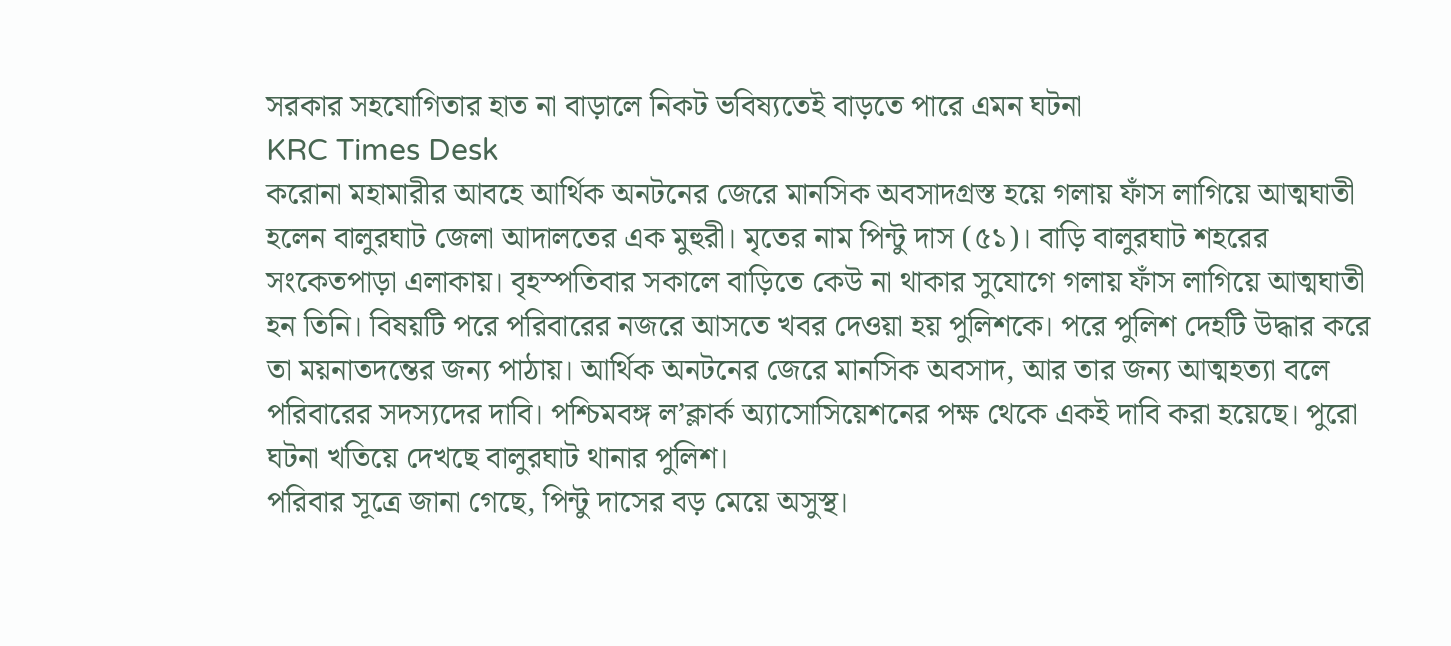সরকার সহযোগিতার হাত না বাড়ালে নিকট ভবিষ্যতেই বাড়তে পারে এমন ঘটনা
KRC Times Desk
করোনা মহামারীর আবহে আর্থিক অনটনের জেরে মানসিক অবসাদগ্রস্ত হয়ে গলায় ফাঁস লাগিয়ে আত্মঘাতী হলেন বালুরঘাট জেলা আদালতের এক মুহুরী। মৃতের নাম পিন্টু দাস (৫১)। বাড়ি বালুরঘাট শহরের সংকেতপাড়া এলাকায়। বৃহস্পতিবার সকালে বাড়িতে কেউ না থাকার সুযোগে গলায় ফাঁস লাগিয়ে আত্মঘাতী হন তিনি। বিষয়টি পরে পরিবারের নজরে আসতে খবর দেওয়া হয় পুলিশকে। পরে পুলিশ দেহটি উদ্ধার করে তা ময়নাতদন্তের জন্য পাঠায়। আর্থিক অনটনের জেরে মানসিক অবসাদ, আর তার জন্য আত্মহত্যা বলে পরিবারের সদস্যদের দাবি। পশ্চিমবঙ্গ ল’ক্লার্ক অ্যাসোসিয়েশনের পক্ষ থেকে একই দাবি করা হয়েছে। পুরো ঘটনা খতিয়ে দেখছে বালুরঘাট থানার পুলিশ।
পরিবার সূত্রে জানা গেছে, পিন্টু দাসের বড় মেয়ে অসুস্থ।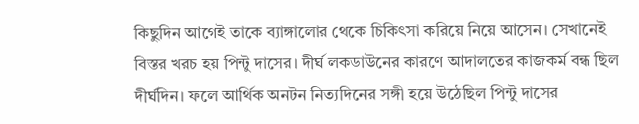কিছুদিন আগেই তাকে ব্যাঙ্গালোর থেকে চিকিৎসা করিয়ে নিয়ে আসেন। সেখানেই বিস্তর খরচ হয় পিন্টু দাসের। দীর্ঘ লকডাউনের কারণে আদালতের কাজকর্ম বন্ধ ছিল দীর্ঘদিন। ফলে আর্থিক অনটন নিত্যদিনের সঙ্গী হয়ে উঠেছিল পিন্টু দাসের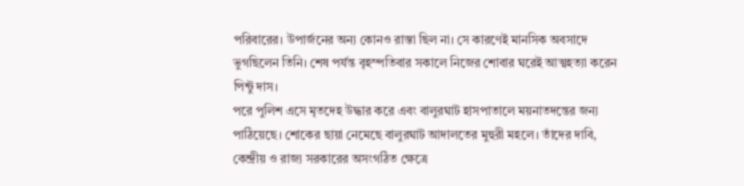পরিবারের। উপার্জনের অন্য কোনও রাস্তা ছিল না। সে কারণেই মানসিক অবসাদে ভুগছিলেন তিনি। শেষ পর্যন্ত বৃহস্পতিবার সকালে নিজের শোবার ঘরেই আত্মহত্যা করেন পিন্টু দাস।
পরে পুলিশ এসে মৃতদেহ উদ্ধার করে এবং বালুরঘাট হাসপাতালে ময়নাতদন্তের জন্য পাঠিয়েছে। শোকের ছায়া নেমেছে বালুরঘাট আদালতের মুহুরী মহলে। তাঁদের দাবি, কেন্দ্রীয় ও রাজ্য সরকারের অসংগঠিত ক্ষেত্রে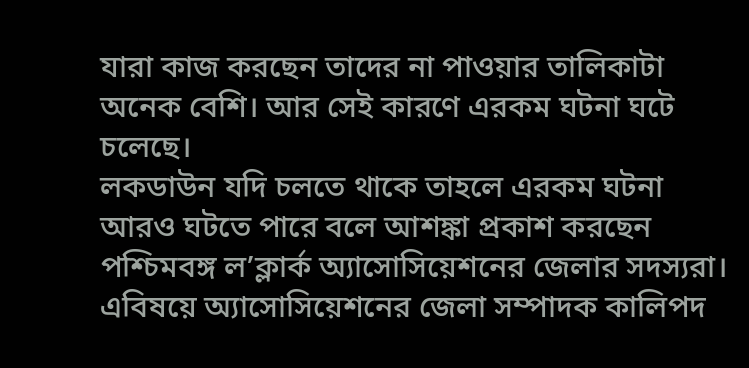যারা কাজ করছেন তাদের না পাওয়ার তালিকাটা অনেক বেশি। আর সেই কারণে এরকম ঘটনা ঘটে চলেছে।
লকডাউন যদি চলতে থাকে তাহলে এরকম ঘটনা আরও ঘটতে পারে বলে আশঙ্কা প্রকাশ করছেন পশ্চিমবঙ্গ ল’ক্লার্ক অ্যাসোসিয়েশনের জেলার সদস্যরা। এবিষয়ে অ্যাসোসিয়েশনের জেলা সম্পাদক কালিপদ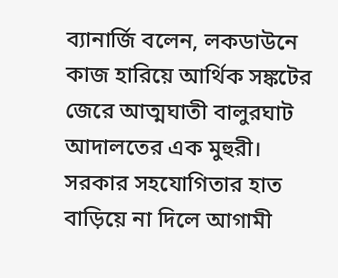ব্যানার্জি বলেন, লকডাউনে কাজ হারিয়ে আর্থিক সঙ্কটের জেরে আত্মঘাতী বালুরঘাট আদালতের এক মুহুরী। সরকার সহযোগিতার হাত বাড়িয়ে না দিলে আগামী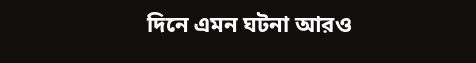দিনে এমন ঘটনা আরও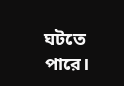ঘটতে পারে।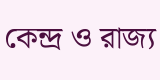কেন্দ্র ও রাজ্য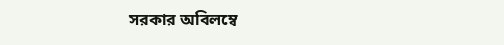সরকার অবিলম্বে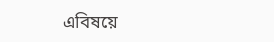এবিষয়ে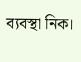ব্যবস্থা নিক।